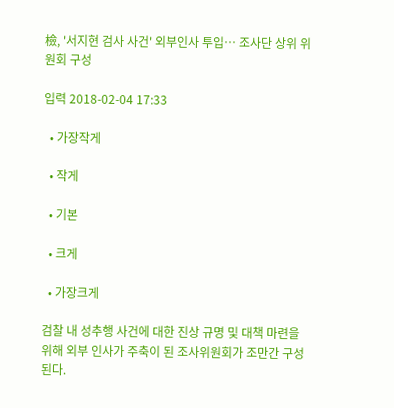檢, '서지현 검사 사건' 외부인사 투입… 조사단 상위 위원회 구성

입력 2018-02-04 17:33

  • 가장작게

  • 작게

  • 기본

  • 크게

  • 가장크게

검찰 내 성추행 사건에 대한 진상 규명 및 대책 마련을 위해 외부 인사가 주축이 된 조사위원회가 조만간 구성된다.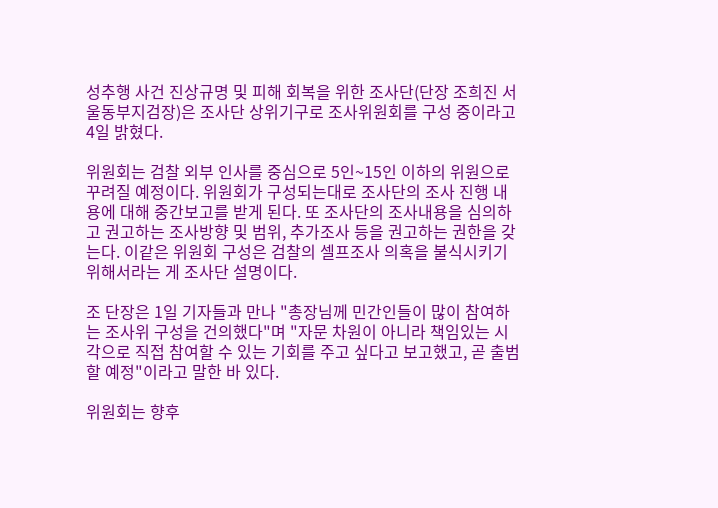성추행 사건 진상규명 및 피해 회복을 위한 조사단(단장 조희진 서울동부지검장)은 조사단 상위기구로 조사위원회를 구성 중이라고 4일 밝혔다.

위원회는 검찰 외부 인사를 중심으로 5인~15인 이하의 위원으로 꾸려질 예정이다. 위원회가 구성되는대로 조사단의 조사 진행 내용에 대해 중간보고를 받게 된다. 또 조사단의 조사내용을 심의하고 권고하는 조사방향 및 범위, 추가조사 등을 권고하는 권한을 갖는다. 이같은 위원회 구성은 검찰의 셀프조사 의혹을 불식시키기 위해서라는 게 조사단 설명이다.

조 단장은 1일 기자들과 만나 "총장님께 민간인들이 많이 참여하는 조사위 구성을 건의했다"며 "자문 차원이 아니라 책임있는 시각으로 직접 참여할 수 있는 기회를 주고 싶다고 보고했고, 곧 출범할 예정"이라고 말한 바 있다.

위원회는 향후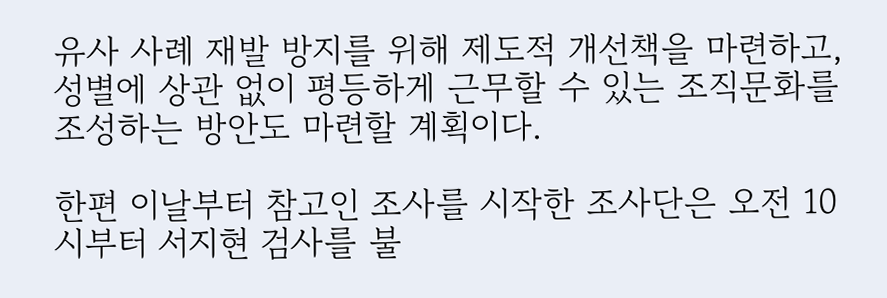유사 사례 재발 방지를 위해 제도적 개선책을 마련하고, 성별에 상관 없이 평등하게 근무할 수 있는 조직문화를 조성하는 방안도 마련할 계획이다.

한편 이날부터 참고인 조사를 시작한 조사단은 오전 10시부터 서지현 검사를 불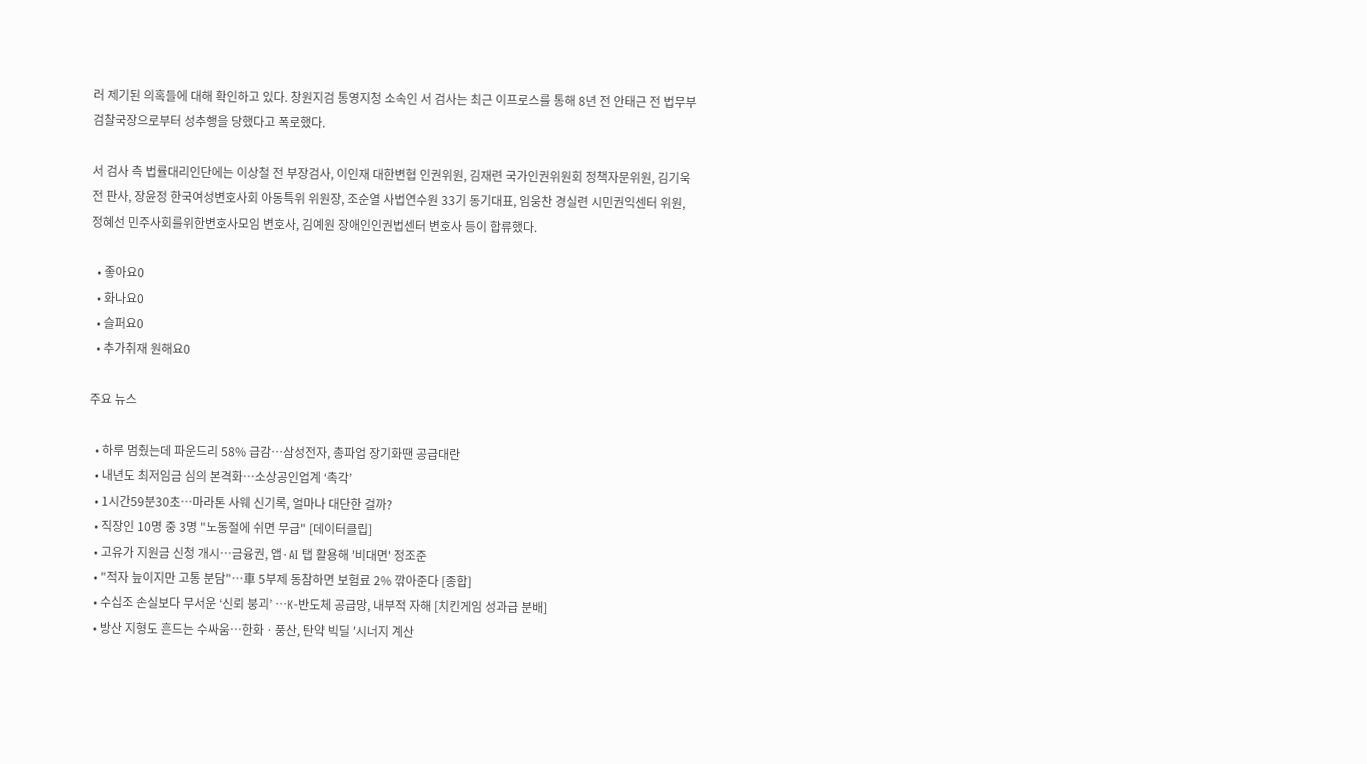러 제기된 의혹들에 대해 확인하고 있다. 창원지검 통영지청 소속인 서 검사는 최근 이프로스를 통해 8년 전 안태근 전 법무부 검찰국장으로부터 성추행을 당했다고 폭로했다.

서 검사 측 법률대리인단에는 이상철 전 부장검사, 이인재 대한변협 인권위원, 김재련 국가인권위원회 정책자문위원, 김기욱 전 판사, 장윤정 한국여성변호사회 아동특위 위원장, 조순열 사법연수원 33기 동기대표, 임웅찬 경실련 시민권익센터 위원, 정혜선 민주사회를위한변호사모임 변호사, 김예원 장애인인권법센터 변호사 등이 합류했다.

  • 좋아요0
  • 화나요0
  • 슬퍼요0
  • 추가취재 원해요0

주요 뉴스

  • 하루 멈췄는데 파운드리 58% 급감…삼성전자, 총파업 장기화땐 공급대란
  • 내년도 최저임금 심의 본격화⋯소상공인업계 ‘촉각’
  • 1시간59분30초…마라톤 사웨 신기록, 얼마나 대단한 걸까?
  • 직장인 10명 중 3명 "노동절에 쉬면 무급" [데이터클립]
  • 고유가 지원금 신청 개시⋯금융권, 앱·AI 탭 활용해 '비대면' 정조준
  • "적자 늪이지만 고통 분담"⋯車 5부제 동참하면 보험료 2% 깎아준다 [종합]
  • 수십조 손실보다 무서운 ‘신뢰 붕괴’ ⋯K-반도체 공급망, 내부적 자해 [치킨게임 성과급 분배]
  • 방산 지형도 흔드는 수싸움⋯한화ㆍ풍산, 탄약 빅딜 '시너지 계산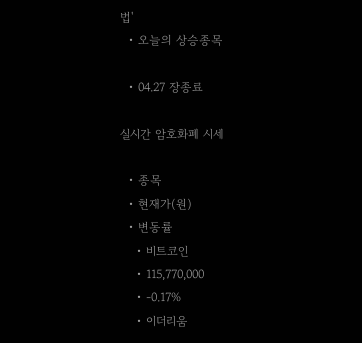법'
  • 오늘의 상승종목

  • 04.27 장종료

실시간 암호화폐 시세

  • 종목
  • 현재가(원)
  • 변동률
    • 비트코인
    • 115,770,000
    • -0.17%
    • 이더리움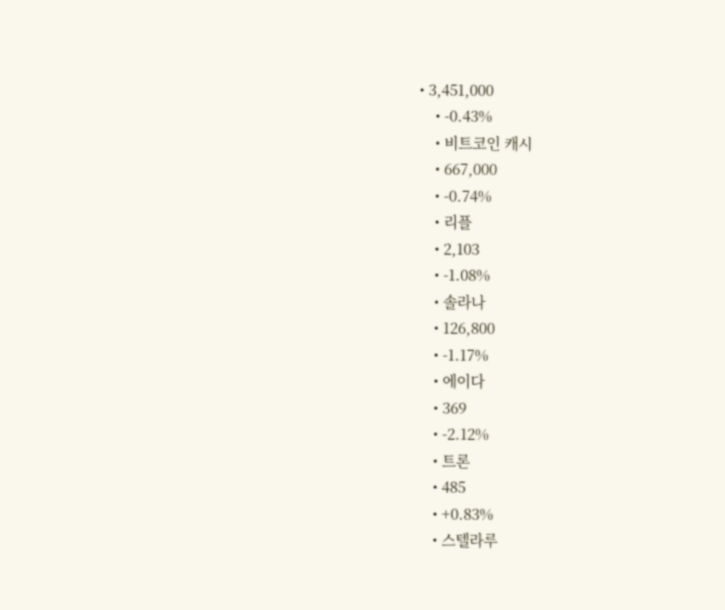• 3,451,000
    • -0.43%
    • 비트코인 캐시
    • 667,000
    • -0.74%
    • 리플
    • 2,103
    • -1.08%
    • 솔라나
    • 126,800
    • -1.17%
    • 에이다
    • 369
    • -2.12%
    • 트론
    • 485
    • +0.83%
    • 스텔라루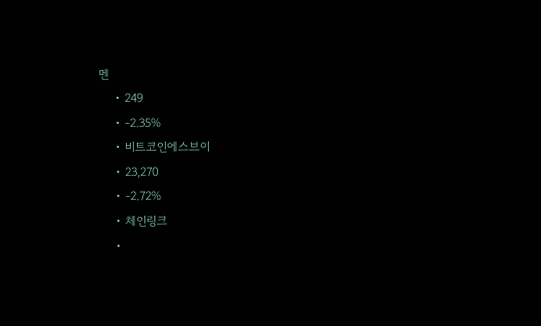멘
    • 249
    • -2.35%
    • 비트코인에스브이
    • 23,270
    • -2.72%
    • 체인링크
    •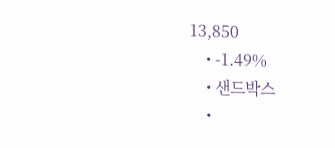13,850
    • -1.49%
    • 샌드박스
    •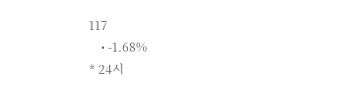117
    • -1.68%
* 24시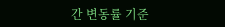간 변동률 기준